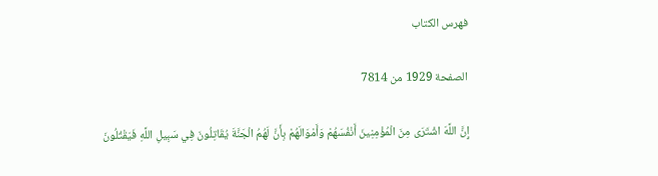فهرس الكتاب

الصفحة 1929 من 7814

إِنَّ اللَّهَ اشْتَرَى مِنَ الْمُؤْمِنِينَ أَنْفُسَهُمْ وَأَمْوَالَهُمْ بِأَنَّ لَهُمُ الْجَنَّةَ يُقَاتِلُونَ فِي سَبِيلِ اللَّهِ فَيَقْتُلُونَ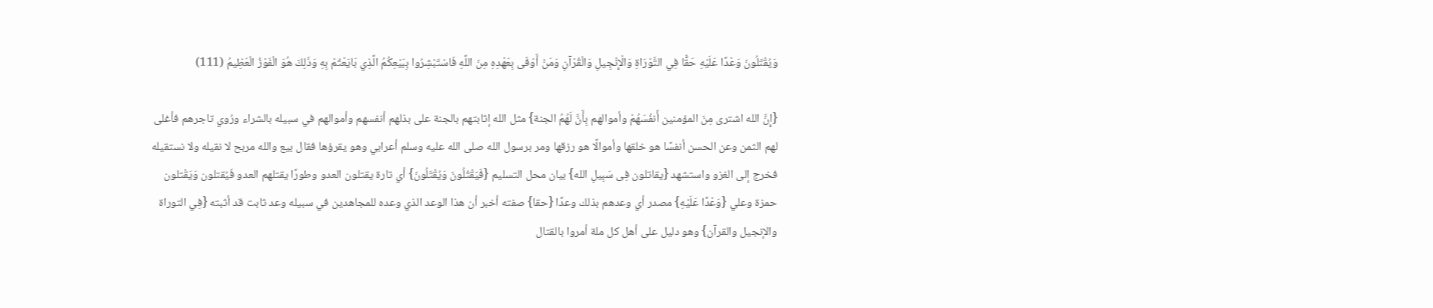وَيُقْتَلُونَ وَعْدًا عَلَيْهِ حَقًّا فِي التَّوْرَاةِ وَالْإِنْجِيلِ وَالْقُرْآنِ وَمَنْ أَوْفَى بِعَهْدِهِ مِنَ اللَّهِ فَاسْتَبْشِرُوا بِبَيْعِكُمُ الَّذِي بَايَعْتُمْ بِهِ وَذَلِكَ هُوَ الْفَوْزُ الْعَظِيمُ (111)

{إِنَّ الله اشترى مِنَ المؤمنين أَنفُسَهُمْ وأموالهم بِأَنَّ لَهُمُ الجنة} مثل الله إثابتهم بالجنة على بذلهم أنفسهم وأموالهم في سبيله بالشراء ورُوي تاجرهم فأغلى لهم الثمن وعن الحسن أنفسًا هو خلقها وأموالًا هو رزقها ومر برسول الله صلى الله عليه وسلم أعرابي وهو يقرؤها فقال بيع والله مربح لا نقيله ولا نستقيله فخرج إلى الغزو واستشهد {يقاتلون فِى سَبِيلِ الله} بيان محل التسليم {فَيَقْتُلُونَ وَيُقْتَلُونَ} أي تارة يقتلون العدو وطورًا يقتلهم العدو فَيُقتلون وَيَقْتلون حمزة وعلي {وَعْدًا عَلَيْهِ} مصدر أي وعدهم بذلك وعدًا {حقا} صفته أخبر أن هذا الوعد الذي وعده للمجاهدين في سبيله وعد ثابت قد أثبته {فِي التوراة والإنجيل والقرآن} وهو دليل على أهل كل ملة أمروا بالقتال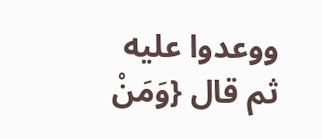ووعدوا عليه ثم قال {وَمَنْ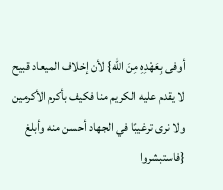أوفى بِعَهْدِهِ مِنَ الله} لأن إخلاف الميعاد قبيح لا يقدم عليه الكريم منا فكيف بأكرم الأكرمين ولا نرى ترغيبًا في الجهاد أحسن منه وأبلغ {فاستبشروا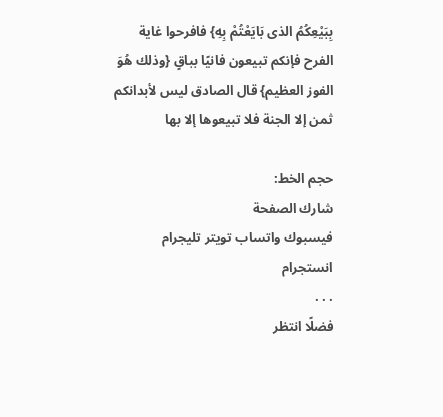بِبَيْعِكُمُ الذى بَايَعْتُمْ بِهِ} فافرحوا غاية الفرح فإنكم تبيعون فانيًا بباقٍ {وذلك هُوَ الفوز العظيم} قال الصادق ليس لأبدانكم ثمن إلا الجنة فلا تبيعوها إلا بها

حجم الخط:
شارك الصفحة
فيسبوك واتساب تويتر تليجرام انستجرام
. . .
فضلًا انتظر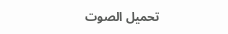تحميل الصوت